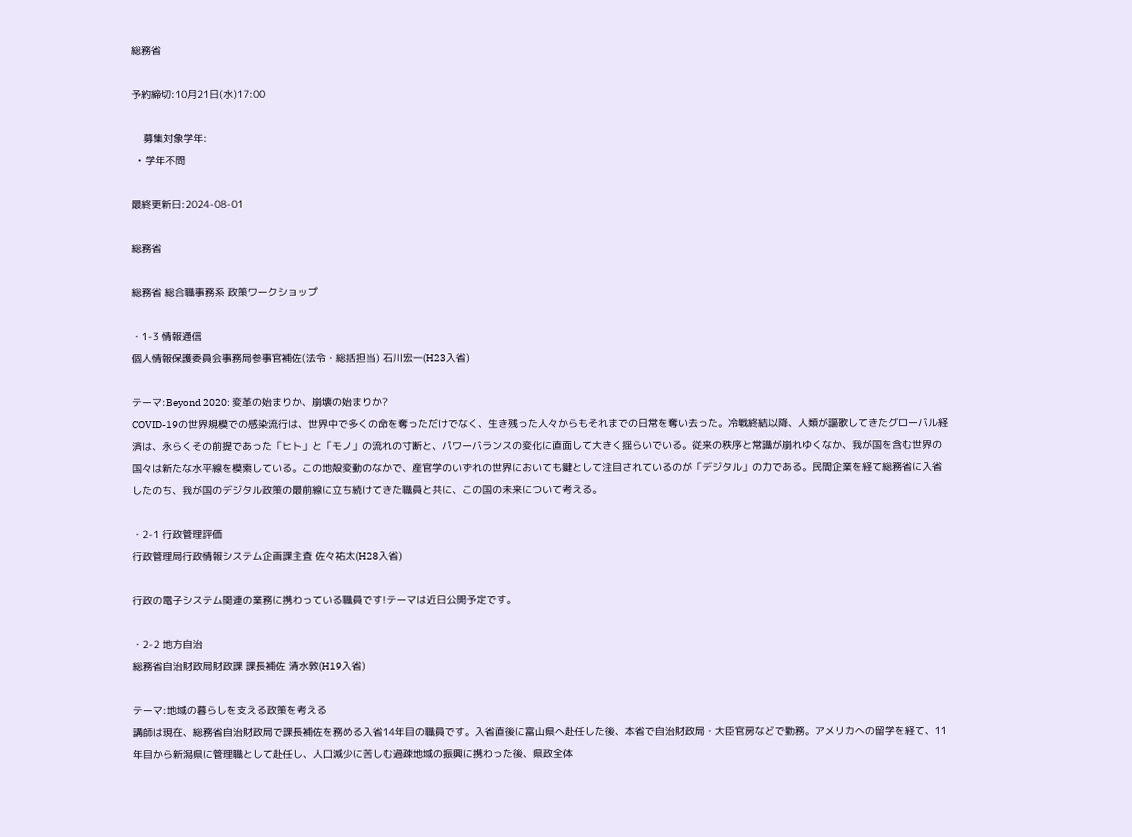総務省

予約締切:10月21日(水)17:00

    募集対象学年:
  • 学年不問

最終更新日:2024-08-01

総務省

総務省 総合職事務系 政策ワークショップ

・1-3 情報通信
個人情報保護委員会事務局参事官補佐(法令・総括担当) 石川宏一(H23入省)

テーマ:Beyond 2020: 変革の始まりか、崩壊の始まりか?
COVID-19の世界規模での感染流行は、世界中で多くの命を奪っただけでなく、生き残った人々からもそれまでの日常を奪い去った。冷戦終結以降、人類が謳歌してきたグローバル経済は、永らくその前提であった「ヒト」と「モノ」の流れの寸断と、パワーバランスの変化に直面して大きく揺らいでいる。従来の秩序と常識が崩れゆくなか、我が国を含む世界の国々は新たな水平線を模索している。この地殻変動のなかで、産官学のいずれの世界においても鍵として注目されているのが「デジタル」の力である。民間企業を経て総務省に入省したのち、我が国のデジタル政策の最前線に立ち続けてきた職員と共に、この国の未来について考える。

・2-1 行政管理評価
行政管理局行政情報システム企画課主査 佐々祐太(H28入省)

行政の電子システム関連の業務に携わっている職員です!テーマは近日公開予定です。

・2-2 地方自治
総務省自治財政局財政課 課長補佐 清水敦(H19入省)

テーマ:地域の暮らしを支える政策を考える
講師は現在、総務省自治財政局で課長補佐を務める入省14年目の職員です。入省直後に富山県へ赴任した後、本省で自治財政局・大臣官房などで勤務。アメリカへの留学を経て、11年目から新潟県に管理職として赴任し、人口減少に苦しむ過疎地域の振興に携わった後、県政全体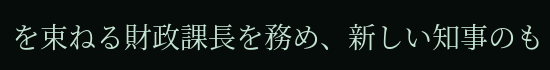を束ねる財政課長を務め、新しい知事のも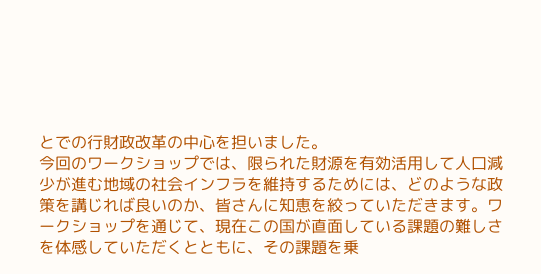とでの行財政改革の中心を担いました。
今回のワークショップでは、限られた財源を有効活用して人口減少が進む地域の社会インフラを維持するためには、どのような政策を講じれば良いのか、皆さんに知恵を絞っていただきます。ワークショップを通じて、現在この国が直面している課題の難しさを体感していただくとともに、その課題を乗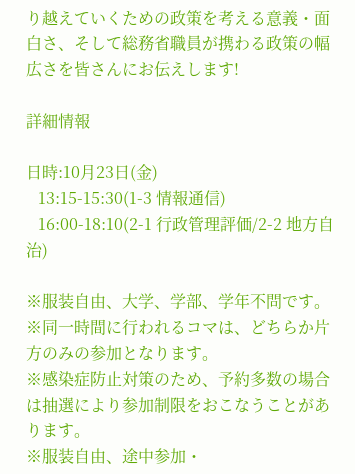り越えていくための政策を考える意義・面白さ、そして総務省職員が携わる政策の幅広さを皆さんにお伝えします!

詳細情報

日時:10月23日(金)
   13:15-15:30(1-3 情報通信)
   16:00-18:10(2-1 行政管理評価/2-2 地方自治)

※服装自由、大学、学部、学年不問です。
※同一時間に行われるコマは、どちらか片方のみの参加となります。
※感染症防止対策のため、予約多数の場合は抽選により参加制限をおこなうことがあります。
※服装自由、途中参加・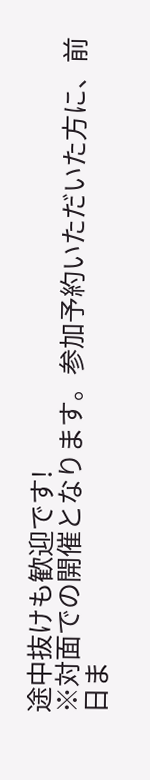途中抜けも歓迎です!
※対面での開催となります。参加予約いただいた方に、前日ま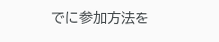でに参加方法を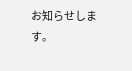お知らせします。